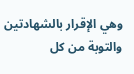وهي الإقرار بالشهادتين والتوبة من كل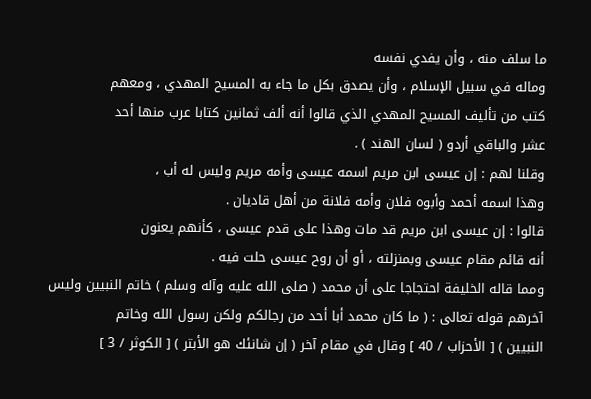ما سلف منه ، وأن يفدي نفسه
وماله في سبيل الإسلام ، وأن يصدق بكل ما جاء به المسيح المهدي ، ومعهم
كتب من تأليف المسيح المهدي الذي قالوا أنه ألف ثمانين كتابا عرب منها أحد
عشر والباقي أردو ( لسان الهند ) .
وقلنا لهم : إن عيسى ابن مريم اسمه عيسى وأمه مريم وليس له أب ،
وهذا اسمه أحمد وأبوه فلان وأمه فلانة من أهل قاديان .
قالوا : إن عيسى ابن مريم قد مات وهذا على قدم عيسى ، كأنهم يعنون
أنه قائم مقام عيسى وبمنزلته ، أو أن روح عيسى حلت فيه .
ومما قاله الخليفة احتجاجا على أن محمد ( صلى الله عليه وآله وسلم ) خاتم النبيين وليس
آخرهم قوله تعالى : ( ما كان محمد أبا أحد من رجالكم ولكن رسول الله وخاتم
النبيين ) [ الأحزاب / 40 ] وقال في مقام آخر ( إن شانئك هو الأبتر ) [ الكوثر / 3 ]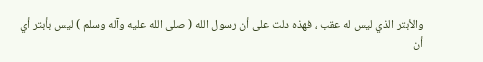والأبتر الذي ليس له عقب ، فهذه دلت على أن رسول الله ( صلى الله عليه وآله وسلم ) ليس بأبتر أي أن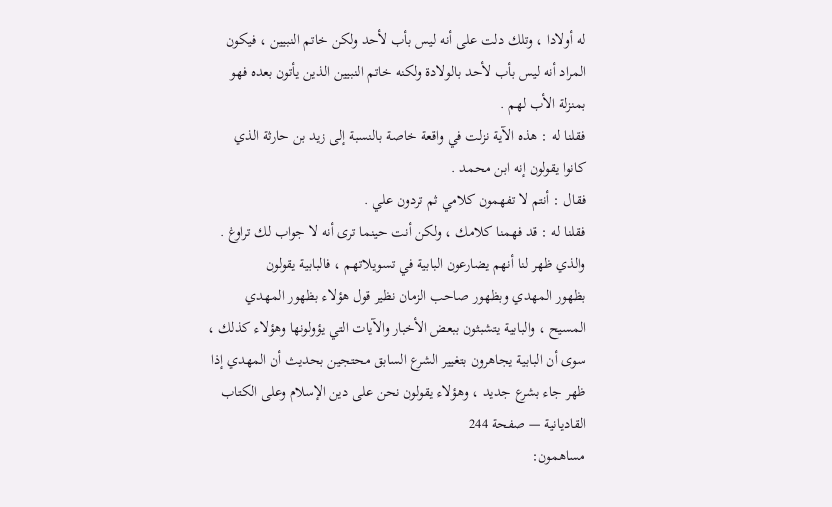له أولادا ، وتلك دلت على أنه ليس بأب لأحد ولكن خاتم النبيين ، فيكون
المراد أنه ليس بأب لأحد بالولادة ولكنه خاتم النبيين الذين يأتون بعده فهو
بمنزلة الأب لهم .
فقلنا له : هذه الآية نزلت في واقعة خاصة بالنسبة إلى زيد بن حارثة الذي
كانوا يقولون إنه ابن محمد .
فقال : أنتم لا تفهمون كلامي ثم تردون علي .
فقلنا له : قد فهمنا كلامك ، ولكن أنت حينما ترى أنه لا جواب لك تراوغ .
والذي ظهر لنا أنهم يضارعون البابية في تسويلاتهم ، فالبابية يقولون
بظهور المهدي وبظهور صاحب الزمان نظير قول هؤلاء بظهور المهدي
المسيح ، والبابية يتشبثون ببعض الأخبار والآيات التي يؤولونها وهؤلاء كذلك ،
سوى أن البابية يجاهرون بتغيير الشرع السابق محتجين بحديث أن المهدي إذا
ظهر جاء بشرع جديد ، وهؤلاء يقولون نحن على دين الإسلام وعلى الكتاب
القاديانية — صفحة 244
مساهمون: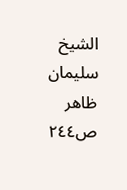الشيخ سليمان ظاهر
ص٢٤٤